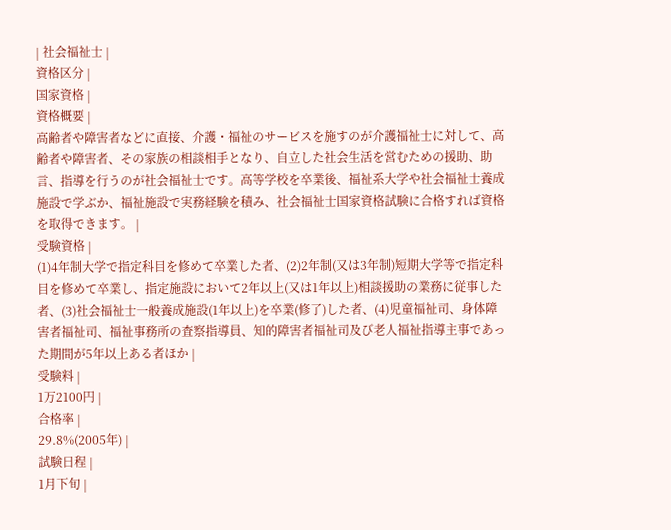| 社会福祉士 |
資格区分 |
国家資格 |
資格概要 |
高齢者や障害者などに直接、介護・福祉のサービスを施すのが介護福祉士に対して、高齢者や障害者、その家族の相談相手となり、自立した社会生活を営むための援助、助言、指導を行うのが社会福祉士です。高等学校を卒業後、福祉系大学や社会福祉士養成施設で学ぶか、福祉施設で実務経験を積み、社会福祉士国家資格試験に合格すれば資格を取得できます。 |
受験資格 |
(1)4年制大学で指定科目を修めて卒業した者、(2)2年制(又は3年制)短期大学等で指定科目を修めて卒業し、指定施設において2年以上(又は1年以上)相談援助の業務に従事した者、(3)社会福祉士一般養成施設(1年以上)を卒業(修了)した者、(4)児童福祉司、身体障害者福祉司、福祉事務所の査察指導員、知的障害者福祉司及び老人福祉指導主事であった期間が5年以上ある者ほか |
受験料 |
1万2100円 |
合格率 |
29.8%(2005年) |
試験日程 |
1月下旬 |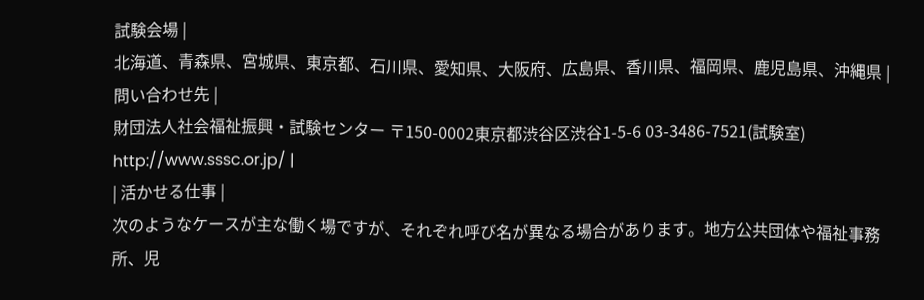試験会場 |
北海道、青森県、宮城県、東京都、石川県、愛知県、大阪府、広島県、香川県、福岡県、鹿児島県、沖縄県 |
問い合わせ先 |
財団法人社会福祉振興・試験センター 〒150-0002東京都渋谷区渋谷1-5-6 03-3486-7521(試験室) http://www.sssc.or.jp/ |
| 活かせる仕事 |
次のようなケースが主な働く場ですが、それぞれ呼び名が異なる場合があります。地方公共団体や福祉事務所、児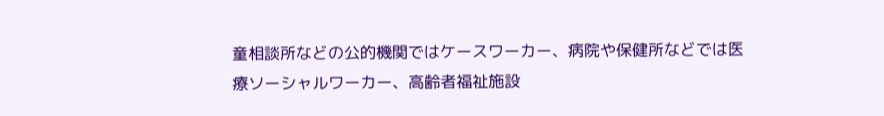童相談所などの公的機関ではケースワーカー、病院や保健所などでは医療ソーシャルワーカー、高齢者福祉施設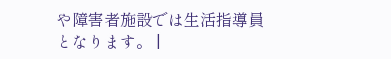や障害者施設では生活指導員となります。 |